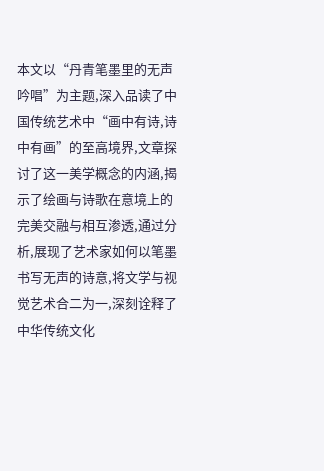本文以“丹青笔墨里的无声吟唱”为主题,深入品读了中国传统艺术中“画中有诗,诗中有画”的至高境界,文章探讨了这一美学概念的内涵,揭示了绘画与诗歌在意境上的完美交融与相互渗透,通过分析,展现了艺术家如何以笔墨书写无声的诗意,将文学与视觉艺术合二为一,深刻诠释了中华传统文化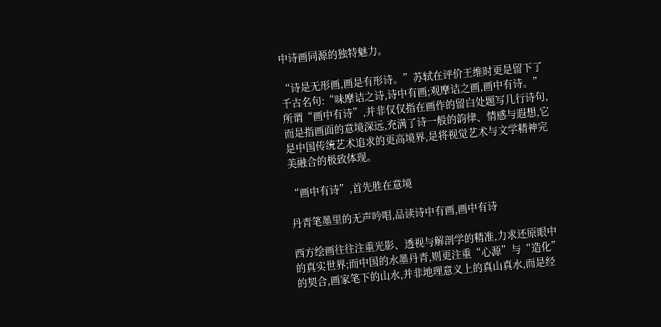中诗画同源的独特魅力。

“诗是无形画,画是有形诗。”苏轼在评价王维时更是留下了千古名句:“味摩诘之诗,诗中有画;观摩诘之画,画中有诗。”所谓“画中有诗”,并非仅仅指在画作的留白处题写几行诗句,而是指画面的意境深远,充满了诗一般的韵律、情感与遐想,它是中国传统艺术追求的更高境界,是将视觉艺术与文学精神完美融合的极致体现。

“画中有诗”,首先胜在意境

丹青笔墨里的无声吟唱,品读诗中有画,画中有诗

西方绘画往往注重光影、透视与解剖学的精准,力求还原眼中的真实世界;而中国的水墨丹青,则更注重“心源”与“造化”的契合,画家笔下的山水,并非地理意义上的真山真水,而是经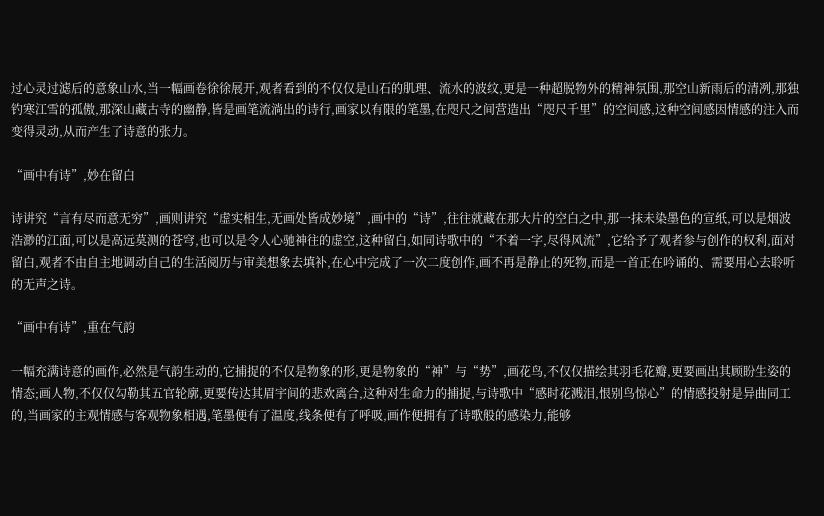过心灵过滤后的意象山水,当一幅画卷徐徐展开,观者看到的不仅仅是山石的肌理、流水的波纹,更是一种超脱物外的精神氛围,那空山新雨后的清冽,那独钓寒江雪的孤傲,那深山藏古寺的幽静,皆是画笔流淌出的诗行,画家以有限的笔墨,在咫尺之间营造出“咫尺千里”的空间感,这种空间感因情感的注入而变得灵动,从而产生了诗意的张力。

“画中有诗”,妙在留白

诗讲究“言有尽而意无穷”,画则讲究“虚实相生,无画处皆成妙境”,画中的“诗”,往往就藏在那大片的空白之中,那一抹未染墨色的宣纸,可以是烟波浩渺的江面,可以是高远莫测的苍穹,也可以是令人心驰神往的虚空,这种留白,如同诗歌中的“不着一字,尽得风流”,它给予了观者参与创作的权利,面对留白,观者不由自主地调动自己的生活阅历与审美想象去填补,在心中完成了一次二度创作,画不再是静止的死物,而是一首正在吟诵的、需要用心去聆听的无声之诗。

“画中有诗”,重在气韵

一幅充满诗意的画作,必然是气韵生动的,它捕捉的不仅是物象的形,更是物象的“神”与“势”,画花鸟,不仅仅描绘其羽毛花瓣,更要画出其顾盼生姿的情态;画人物,不仅仅勾勒其五官轮廓,更要传达其眉宇间的悲欢离合,这种对生命力的捕捉,与诗歌中“感时花溅泪,恨别鸟惊心”的情感投射是异曲同工的,当画家的主观情感与客观物象相遇,笔墨便有了温度,线条便有了呼吸,画作便拥有了诗歌般的感染力,能够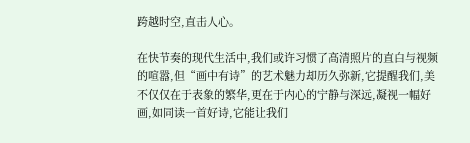跨越时空,直击人心。

在快节奏的现代生活中,我们或许习惯了高清照片的直白与视频的喧嚣,但“画中有诗”的艺术魅力却历久弥新,它提醒我们,美不仅仅在于表象的繁华,更在于内心的宁静与深远,凝视一幅好画,如同读一首好诗,它能让我们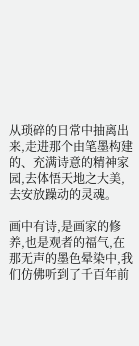从琐碎的日常中抽离出来,走进那个由笔墨构建的、充满诗意的精神家园,去体悟天地之大美,去安放躁动的灵魂。

画中有诗,是画家的修养,也是观者的福气,在那无声的墨色晕染中,我们仿佛听到了千百年前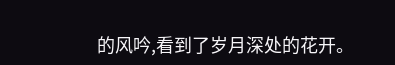的风吟,看到了岁月深处的花开。